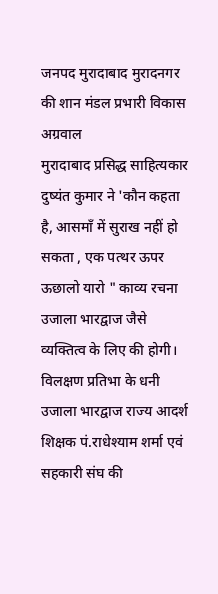जनपद मुरादाबाद मुरादनगर की शान मंडल प्रभारी विकास अग्रवाल
मुरादाबाद प्रसिद्ध साहित्यकार दुष्यंत कुमार ने 'कौन कहता है, आसमाँ में सुराख नहीं हो सकता , एक पत्थर ऊपर ऊछालो यारो " काव्य रचना उजाला भारद्वाज जैसे व्यक्तित्व के लिए की होगी। विलक्षण प्रतिभा के धनी उजाला भारद्वाज राज्य आदर्श शिक्षक पं.राधेश्याम शर्मा एवं सहकारी संघ की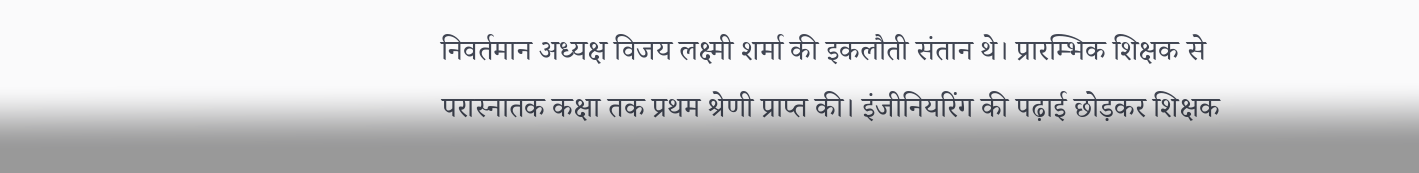निवर्तमान अध्यक्ष विजय लक्ष्मी शर्मा की इकलौती संतान थे। प्रारम्भिक शिक्षक से परास्नातक कक्षा तक प्रथम श्रेणी प्राप्त की। इंजीनियरिंग की पढ़ाई छोड़कर शिक्षक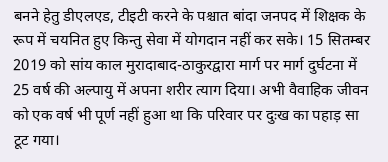बनने हेतु डीएलएड, टीइटी करने के पश्चात बांदा जनपद में शिक्षक के रूप में चयनित हुए किन्तु सेवा में योगदान नहीं कर सके। 15 सितम्बर 2019 को सांय काल मुरादाबाद-ठाकुरद्वारा मार्ग पर मार्ग दुर्घटना में 25 वर्ष की अल्पायु में अपना शरीर त्याग दिया। अभी वैवाहिक जीवन को एक वर्ष भी पूर्ण नहीं हुआ था कि परिवार पर दुःख का पहाड़ सा टूट गया।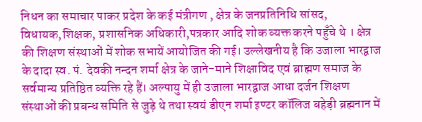निधन का समाचार पाकर प्रदेश के कई मंत्रीगण , क्षेत्र के जनप्रतिनिधि सांसद, विधायक,शिक्षक, प्रशासनिक अधिकारी,पत्रकार आदि शोक व्यक्त करने पहुँचे थे । क्षेत्र की शिक्षण संस्थाओं में शोक सभायें आयोजित की गई। उल्लेखनीय है कि उजाला भारद्वाज के दादा स्व. पं. देवकी नन्दन शर्मा क्षेत्र के जाने-माने शिक्षाविद एवं ब्राह्मण समाज के सर्वमान्य प्रतिष्ठित व्यक्ति रहे हैं। अल्पायु में ही उजाला भारद्वाज आधा दर्जन शिक्षण संस्थाओं की प्रबन्ध समिति से जुड़े थे तथा स्वयं डीएन शर्मा इण्टर कॉलिज बहेड़ी ब्रह्मनान में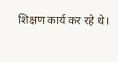शिक्षण कार्य कर रहे थे।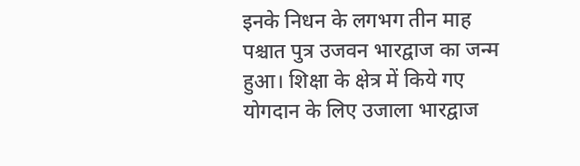इनके निधन के लगभग तीन माह पश्चात पुत्र उजवन भारद्वाज का जन्म हुआ। शिक्षा के क्षेत्र में किये गए योगदान के लिए उजाला भारद्वाज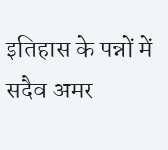इतिहास के पन्नों में सदैव अमर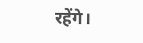रहेंगे।